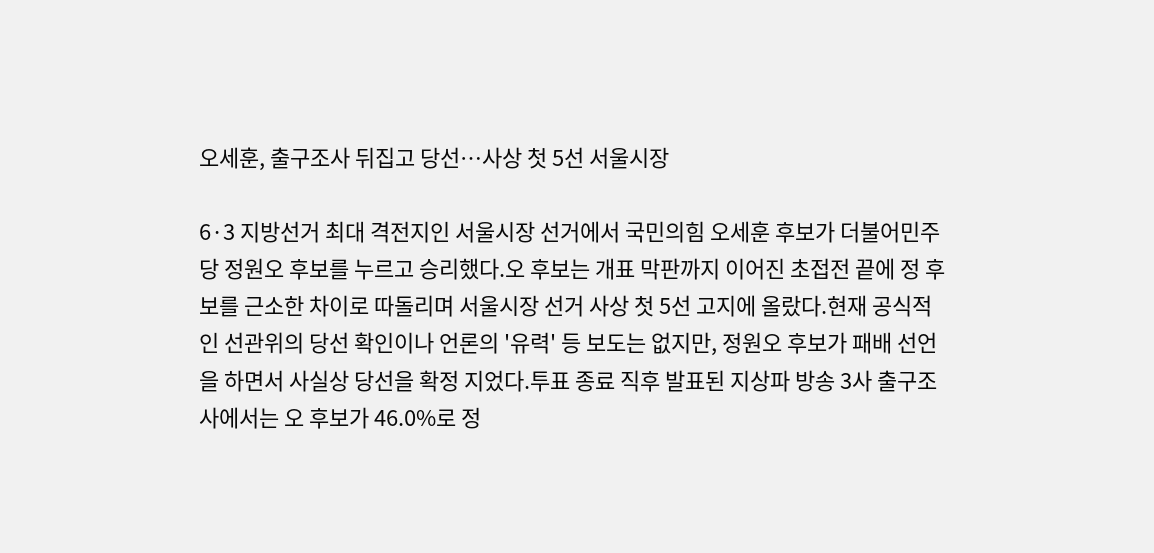오세훈, 출구조사 뒤집고 당선…사상 첫 5선 서울시장

6·3 지방선거 최대 격전지인 서울시장 선거에서 국민의힘 오세훈 후보가 더불어민주당 정원오 후보를 누르고 승리했다.오 후보는 개표 막판까지 이어진 초접전 끝에 정 후보를 근소한 차이로 따돌리며 서울시장 선거 사상 첫 5선 고지에 올랐다.현재 공식적인 선관위의 당선 확인이나 언론의 '유력' 등 보도는 없지만, 정원오 후보가 패배 선언을 하면서 사실상 당선을 확정 지었다.투표 종료 직후 발표된 지상파 방송 3사 출구조사에서는 오 후보가 46.0%로 정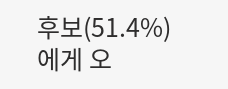후보(51.4%)에게 오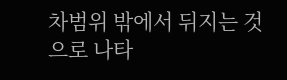차범위 밖에서 뒤지는 것으로 나타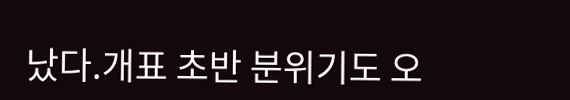났다.개표 초반 분위기도 오